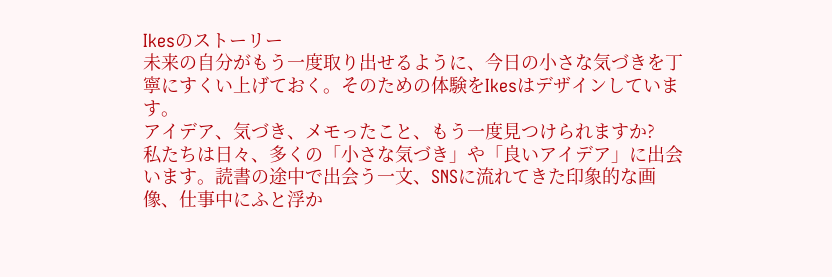Ikesのストーリー
未来の自分がもう一度取り出せるように、今日の小さな気づきを丁寧にすくい上げておく。そのための体験をIkesはデザインしています。
アイデア、気づき、メモったこと、もう一度見つけられますか?
私たちは日々、多くの「小さな気づき」や「良いアイデア」に出会います。読書の途中で出会う一文、SNSに流れてきた印象的な画像、仕事中にふと浮か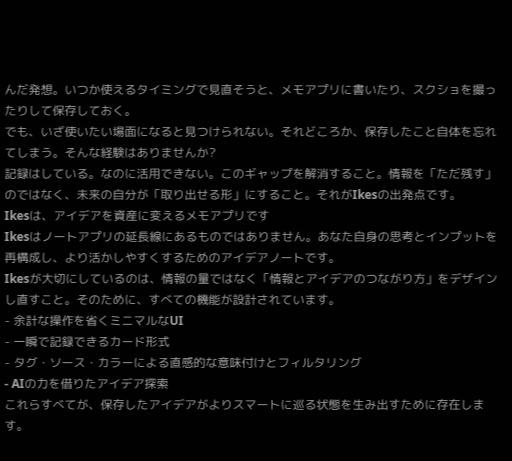んだ発想。いつか使えるタイミングで見直そうと、メモアプリに書いたり、スクショを撮ったりして保存しておく。
でも、いざ使いたい場面になると見つけられない。それどころか、保存したこと自体を忘れてしまう。そんな経験はありませんか?
記録はしている。なのに活用できない。このギャップを解消すること。情報を「ただ残す」のではなく、未来の自分が「取り出せる形」にすること。それがIkesの出発点です。
Ikesは、アイデアを資産に変えるメモアプリです
Ikesはノートアプリの延長線にあるものではありません。あなた自身の思考とインプットを再構成し、より活かしやすくするためのアイデアノートです。
Ikesが大切にしているのは、情報の量ではなく「情報とアイデアのつながり方」をデザインし直すこと。そのために、すべての機能が設計されています。
- 余計な操作を省くミニマルなUI
- 一瞬で記録できるカード形式
- タグ・ソース・カラーによる直感的な意味付けとフィルタリング
- AIの力を借りたアイデア探索
これらすべてが、保存したアイデアがよりスマートに巡る状態を生み出すために存在します。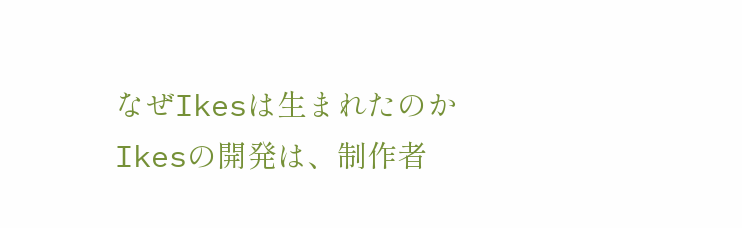なぜIkesは生まれたのか
Ikesの開発は、制作者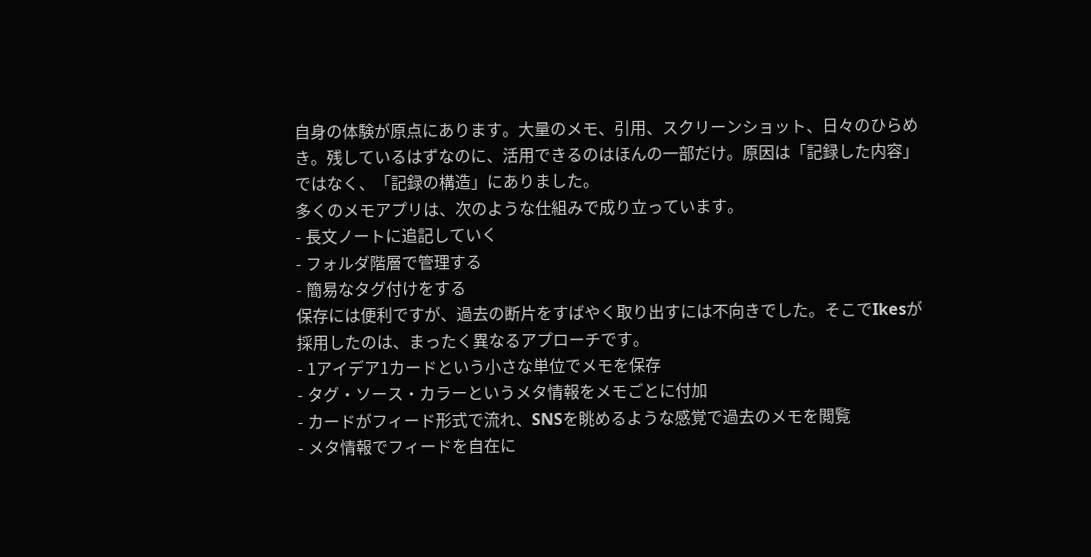自身の体験が原点にあります。大量のメモ、引用、スクリーンショット、日々のひらめき。残しているはずなのに、活用できるのはほんの一部だけ。原因は「記録した内容」ではなく、「記録の構造」にありました。
多くのメモアプリは、次のような仕組みで成り立っています。
- 長文ノートに追記していく
- フォルダ階層で管理する
- 簡易なタグ付けをする
保存には便利ですが、過去の断片をすばやく取り出すには不向きでした。そこでIkesが採用したのは、まったく異なるアプローチです。
- 1アイデア1カードという小さな単位でメモを保存
- タグ・ソース・カラーというメタ情報をメモごとに付加
- カードがフィード形式で流れ、SNSを眺めるような感覚で過去のメモを閲覧
- メタ情報でフィードを自在に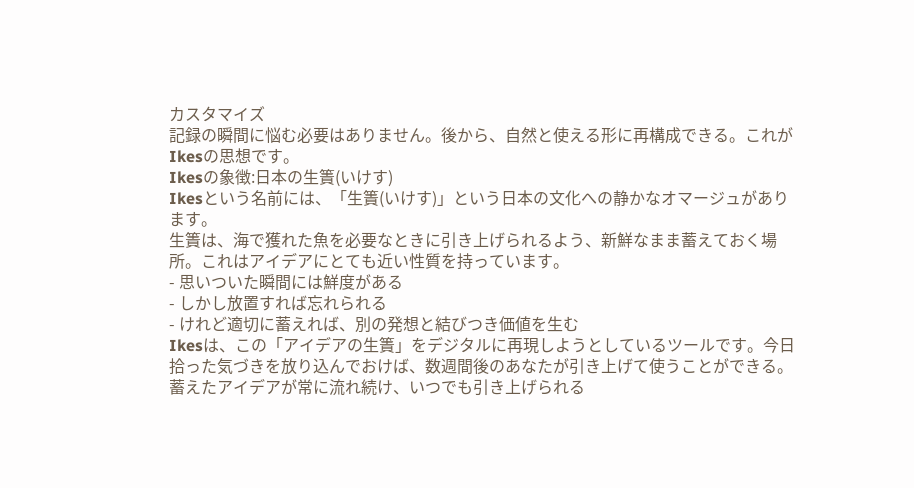カスタマイズ
記録の瞬間に悩む必要はありません。後から、自然と使える形に再構成できる。これがIkesの思想です。
Ikesの象徴:日本の生簀(いけす)
Ikesという名前には、「生簀(いけす)」という日本の文化への静かなオマージュがあります。
生簀は、海で獲れた魚を必要なときに引き上げられるよう、新鮮なまま蓄えておく場所。これはアイデアにとても近い性質を持っています。
- 思いついた瞬間には鮮度がある
- しかし放置すれば忘れられる
- けれど適切に蓄えれば、別の発想と結びつき価値を生む
Ikesは、この「アイデアの生簀」をデジタルに再現しようとしているツールです。今日拾った気づきを放り込んでおけば、数週間後のあなたが引き上げて使うことができる。
蓄えたアイデアが常に流れ続け、いつでも引き上げられる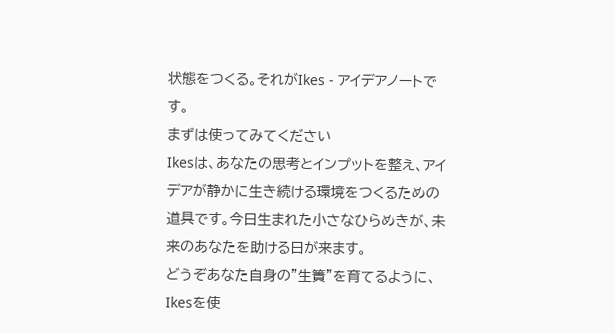状態をつくる。それがIkes - アイデアノートです。
まずは使ってみてください
Ikesは、あなたの思考とインプットを整え、アイデアが静かに生き続ける環境をつくるための道具です。今日生まれた小さなひらめきが、未来のあなたを助ける日が来ます。
どうぞあなた自身の"生簀"を育てるように、Ikesを使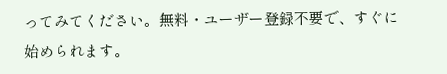ってみてください。無料・ユーザー登録不要で、すぐに始められます。